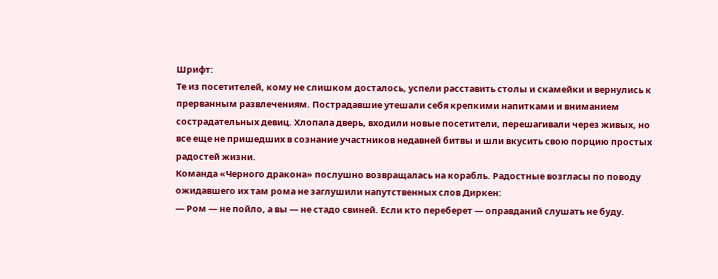Шрифт:
Те из посетителей, кому не слишком досталось, успели расставить столы и скамейки и вернулись к прерванным развлечениям. Пострадавшие утешали себя крепкими напитками и вниманием сострадательных девиц. Хлопала дверь, входили новые посетители, перешагивали через живых, но все еще не пришедших в сознание участников недавней битвы и шли вкусить свою порцию простых радостей жизни.
Команда «Черного дракона» послушно возвращалась на корабль. Радостные возгласы по поводу ожидавшего их там рома не заглушили напутственных слов Диркен:
— Ром — не пойло, а вы — не стадо свиней. Если кто переберет — оправданий слушать не буду.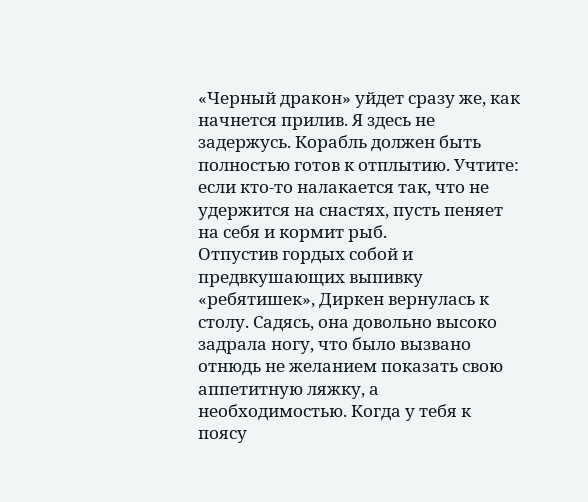«Черный дракон» уйдет сразу же, как начнется прилив. Я здесь не задержусь. Корабль должен быть полностью готов к отплытию. Учтите: если кто-то налакается так, что не удержится на снастях, пусть пеняет на себя и кормит рыб.
Отпустив гордых собой и предвкушающих выпивку «ребятишек», Диркен вернулась к столу. Садясь, она довольно высоко задрала ногу, что было вызвано отнюдь не желанием показать свою аппетитную ляжку, а необходимостью. Когда у тебя к поясу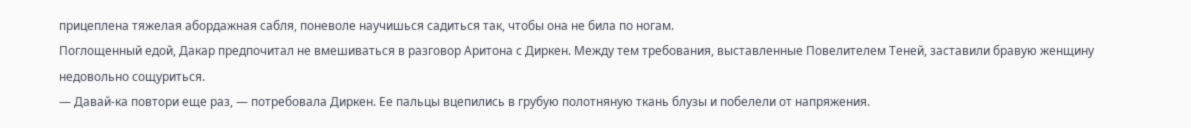прицеплена тяжелая абордажная сабля, поневоле научишься садиться так, чтобы она не била по ногам.
Поглощенный едой, Дакар предпочитал не вмешиваться в разговор Аритона с Диркен. Между тем требования, выставленные Повелителем Теней, заставили бравую женщину недовольно сощуриться.
— Давай-ка повтори еще раз, — потребовала Диркен. Ее пальцы вцепились в грубую полотняную ткань блузы и побелели от напряжения.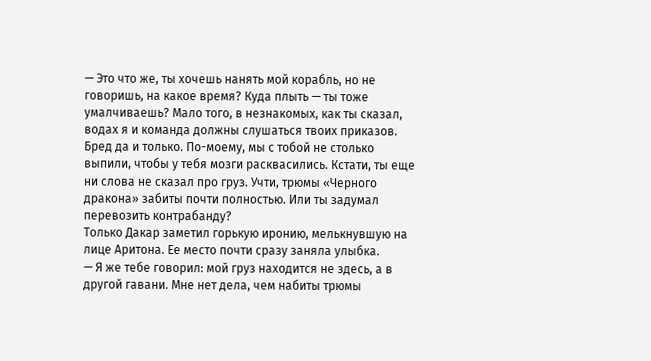— Это что же, ты хочешь нанять мой корабль, но не говоришь, на какое время? Куда плыть — ты тоже умалчиваешь? Мало того, в незнакомых, как ты сказал, водах я и команда должны слушаться твоих приказов. Бред да и только. По-моему, мы с тобой не столько выпили, чтобы у тебя мозги расквасились. Кстати, ты еще ни слова не сказал про груз. Учти, трюмы «Черного дракона» забиты почти полностью. Или ты задумал перевозить контрабанду?
Только Дакар заметил горькую иронию, мелькнувшую на лице Аритона. Ее место почти сразу заняла улыбка.
— Я же тебе говорил: мой груз находится не здесь, а в другой гавани. Мне нет дела, чем набиты трюмы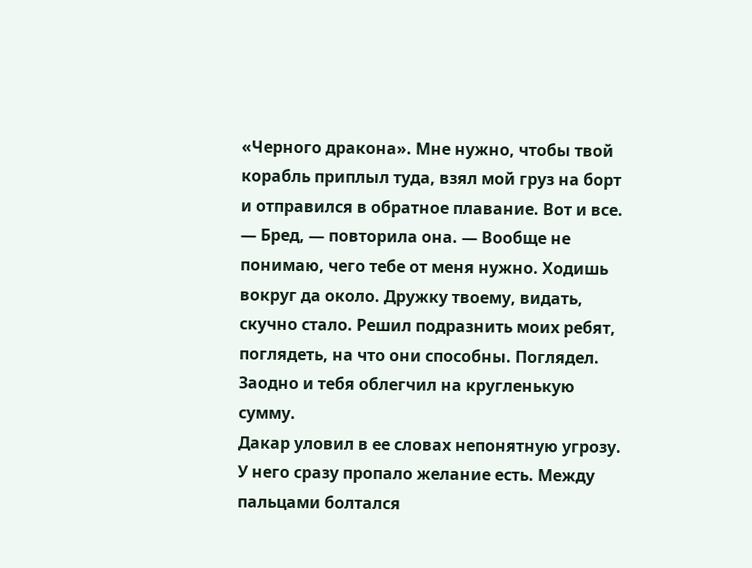«Черного дракона». Мне нужно, чтобы твой корабль приплыл туда, взял мой груз на борт и отправился в обратное плавание. Вот и все.
— Бред, — повторила она. — Вообще не понимаю, чего тебе от меня нужно. Ходишь вокруг да около. Дружку твоему, видать, скучно стало. Решил подразнить моих ребят, поглядеть, на что они способны. Поглядел. Заодно и тебя облегчил на кругленькую сумму.
Дакар уловил в ее словах непонятную угрозу. У него сразу пропало желание есть. Между пальцами болтался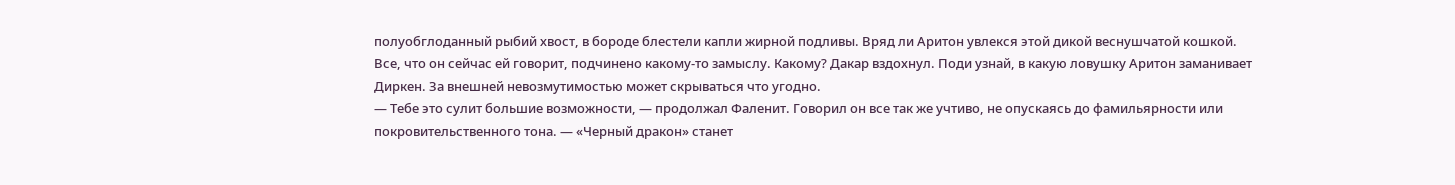полуобглоданный рыбий хвост, в бороде блестели капли жирной подливы. Вряд ли Аритон увлекся этой дикой веснушчатой кошкой. Все, что он сейчас ей говорит, подчинено какому-то замыслу. Какому? Дакар вздохнул. Поди узнай, в какую ловушку Аритон заманивает Диркен. За внешней невозмутимостью может скрываться что угодно.
— Тебе это сулит большие возможности, — продолжал Фаленит. Говорил он все так же учтиво, не опускаясь до фамильярности или покровительственного тона. — «Черный дракон» станет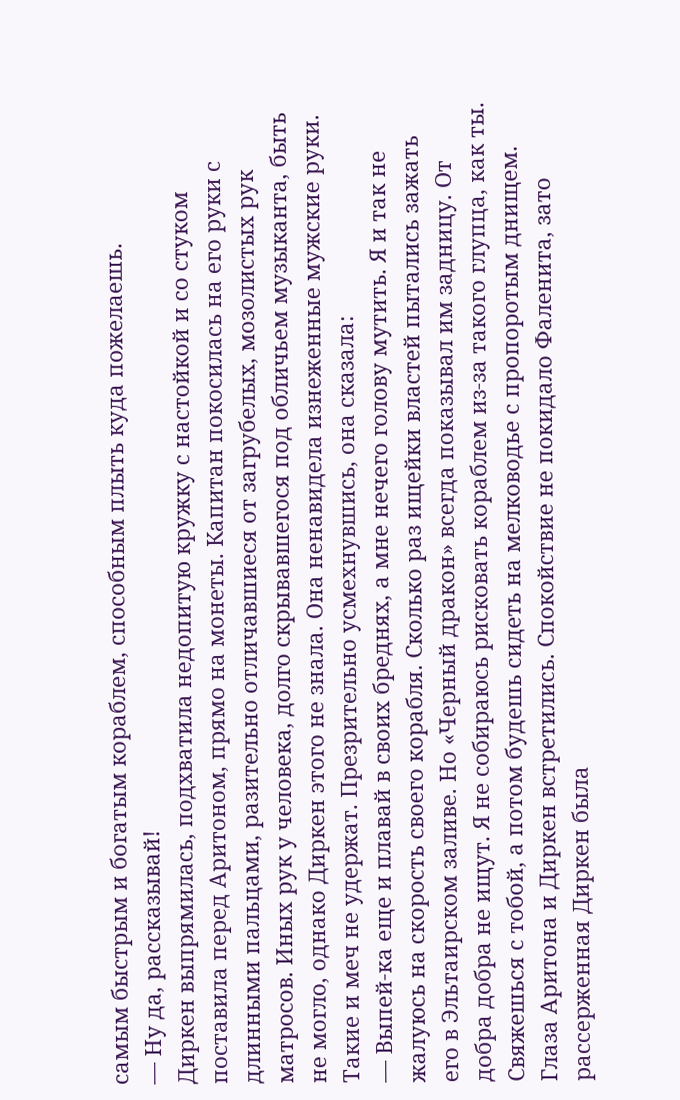самым быстрым и богатым кораблем, способным плыть куда пожелаешь.
— Ну да, рассказывай!
Диркен выпрямилась, подхватила недопитую кружку с настойкой и со стуком поставила перед Аритоном, прямо на монеты. Капитан покосилась на его руки с длинными пальцами, разительно отличавшиеся от загрубелых, мозолистых рук матросов. Иных рук у человека, долго скрывавшегося под обличьем музыканта, быть не могло, однако Диркен этого не знала. Она ненавидела изнеженные мужские руки. Такие и меч не удержат. Презрительно усмехнувшись, она сказала:
— Выпей-ка еще и плавай в своих бреднях, а мне нечего голову мутить. Я и так не жалуюсь на скорость своего корабля. Сколько раз ищейки властей пытались зажать его в Эльтаирском заливе. Но «Черный дракон» всегда показывал им задницу. От добра добра не ищут. Я не собираюсь рисковать кораблем из-за такого глупца, как ты. Свяжешься с тобой, а потом будешь сидеть на мелководье с пропоротым днищем.
Глаза Аритона и Диркен встретились. Спокойствие не покидало Фаленита, зато рассерженная Диркен была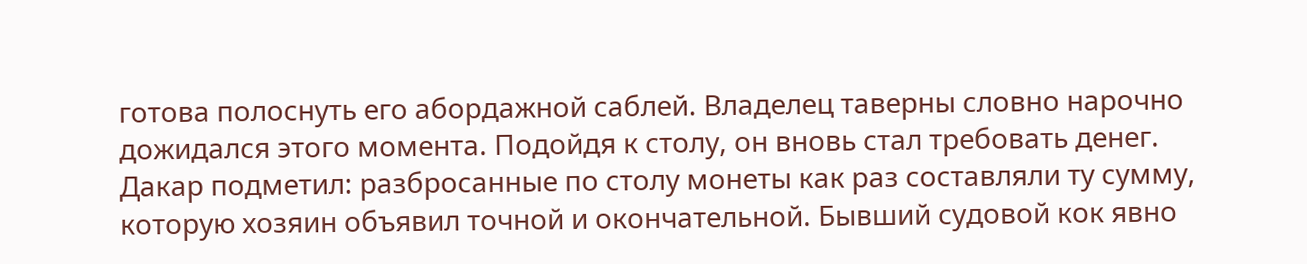готова полоснуть его абордажной саблей. Владелец таверны словно нарочно дожидался этого момента. Подойдя к столу, он вновь стал требовать денег.
Дакар подметил: разбросанные по столу монеты как раз составляли ту сумму, которую хозяин объявил точной и окончательной. Бывший судовой кок явно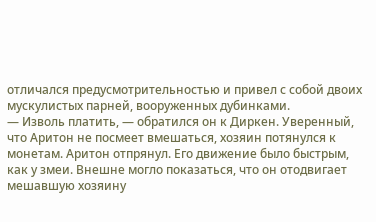отличался предусмотрительностью и привел с собой двоих мускулистых парней, вооруженных дубинками.
— Изволь платить, — обратился он к Диркен. Уверенный, что Аритон не посмеет вмешаться, хозяин потянулся к монетам. Аритон отпрянул. Его движение было быстрым, как у змеи. Внешне могло показаться, что он отодвигает мешавшую хозяину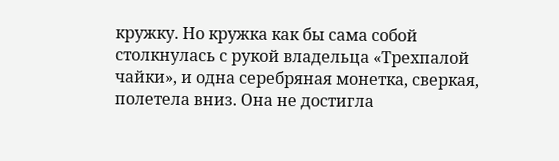кружку. Но кружка как бы сама собой столкнулась с рукой владельца «Трехпалой чайки», и одна серебряная монетка, сверкая, полетела вниз. Она не достигла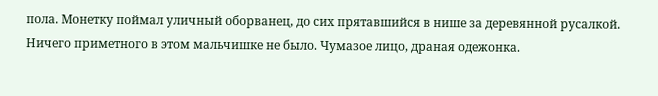пола. Монетку поймал уличный оборванец, до сих прятавшийся в нише за деревянной русалкой.
Ничего приметного в этом мальчишке не было. Чумазое лицо, драная одежонка.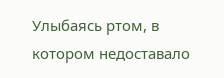Улыбаясь ртом, в котором недоставало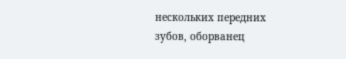нескольких передних зубов, оборванец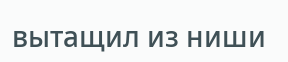вытащил из ниши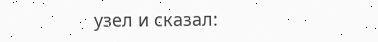узел и сказал: